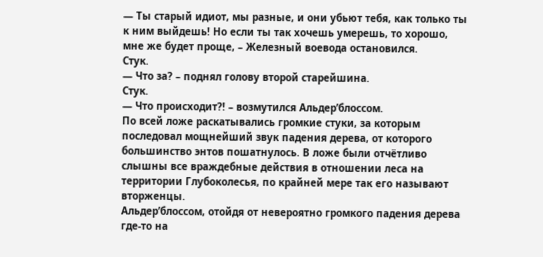— Ты старый идиот, мы разные, и они убьют тебя, как только ты к ним выйдешь! Но если ты так хочешь умерешь, то хорошо, мне же будет проще, – Железный воевода остановился.
Стук.
— Что за? – поднял голову второй старейшина.
Стук.
— Что происходит?! – возмутился Альдер’блоссом.
По всей ложе раскатывались громкие стуки, за которым последовал мощнейший звук падения дерева, от которого большинство энтов пошатнулось. В ложе были отчётливо слышны все враждебные действия в отношении леса на территории Глубоколесья, по крайней мере так его называют вторженцы.
Альдер’блоссом, отойдя от невероятно громкого падения дерева где-то на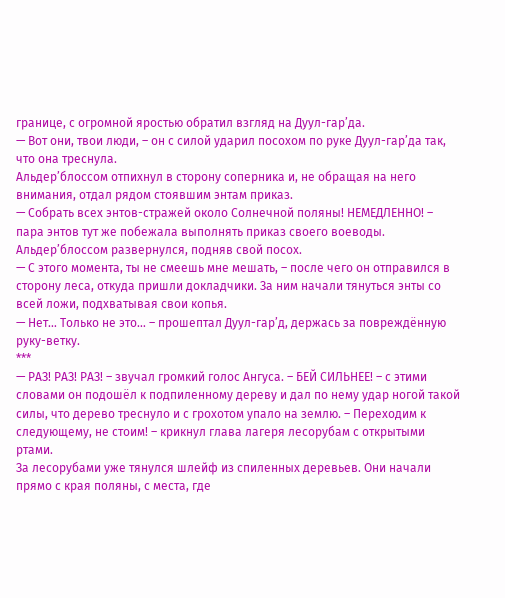границе, с огромной яростью обратил взгляд на Дуул-гар’да.
— Вот они, твои люди, – он с силой ударил посохом по руке Дуул-гар’да так, что она треснула.
Альдер’блоссом отпихнул в сторону соперника и, не обращая на него внимания, отдал рядом стоявшим энтам приказ.
— Собрать всех энтов-стражей около Солнечной поляны! НЕМЕДЛЕННО! – пара энтов тут же побежала выполнять приказ своего воеводы.
Альдер’блоссом развернулся, подняв свой посох.
— С этого момента, ты не смеешь мне мешать, – после чего он отправился в сторону леса, откуда пришли докладчики. За ним начали тянуться энты со всей ложи, подхватывая свои копья.
— Нет… Только не это… – прошептал Дуул-гар’д, держась за повреждённую руку-ветку.
***
— РАЗ! РАЗ! РАЗ! – звучал громкий голос Ангуса. – БЕЙ СИЛЬНЕЕ! – с этими словами он подошёл к подпиленному дереву и дал по нему удар ногой такой силы, что дерево треснуло и с грохотом упало на землю. – Переходим к следующему, не стоим! – крикнул глава лагеря лесорубам с открытыми ртами.
За лесорубами уже тянулся шлейф из спиленных деревьев. Они начали прямо с края поляны, с места, где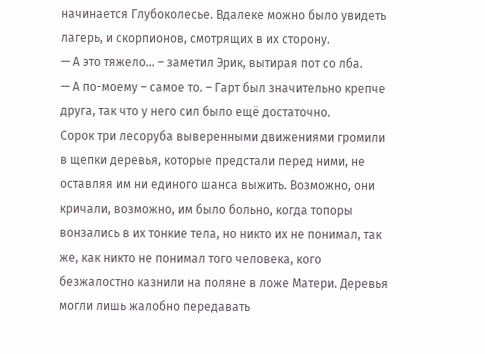начинается Глубоколесье. Вдалеке можно было увидеть лагерь, и скорпионов, смотрящих в их сторону.
— А это тяжело… – заметил Эрик, вытирая пот со лба.
— А по-моему – самое то. – Гарт был значительно крепче друга, так что у него сил было ещё достаточно.
Сорок три лесоруба выверенными движениями громили в щепки деревья, которые предстали перед ними, не оставляя им ни единого шанса выжить. Возможно, они кричали, возможно, им было больно, когда топоры вонзались в их тонкие тела, но никто их не понимал, так же, как никто не понимал того человека, кого безжалостно казнили на поляне в ложе Матери. Деревья могли лишь жалобно передавать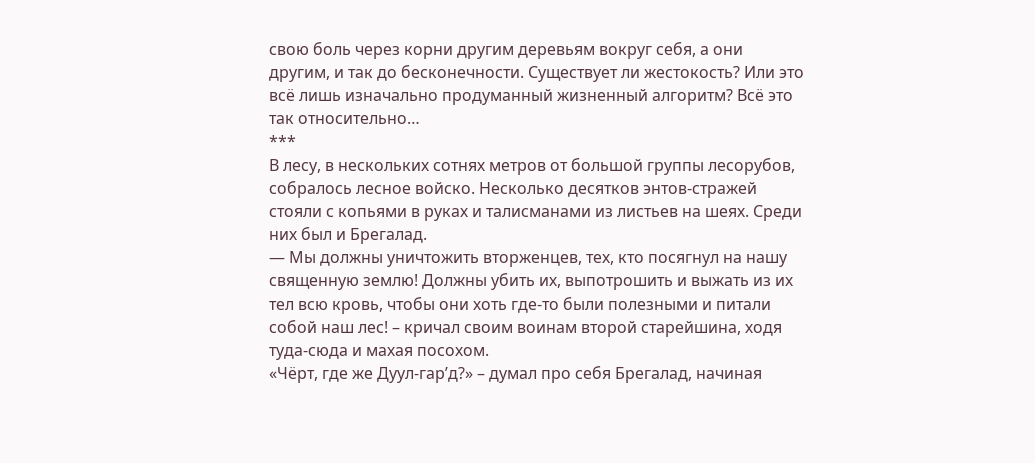свою боль через корни другим деревьям вокруг себя, а они другим, и так до бесконечности. Существует ли жестокость? Или это всё лишь изначально продуманный жизненный алгоритм? Всё это так относительно…
***
В лесу, в нескольких сотнях метров от большой группы лесорубов, собралось лесное войско. Несколько десятков энтов-стражей стояли с копьями в руках и талисманами из листьев на шеях. Среди них был и Брегалад.
— Мы должны уничтожить вторженцев, тех, кто посягнул на нашу священную землю! Должны убить их, выпотрошить и выжать из их тел всю кровь, чтобы они хоть где-то были полезными и питали собой наш лес! – кричал своим воинам второй старейшина, ходя туда-сюда и махая посохом.
«Чёрт, где же Дуул-гар’д?» – думал про себя Брегалад, начиная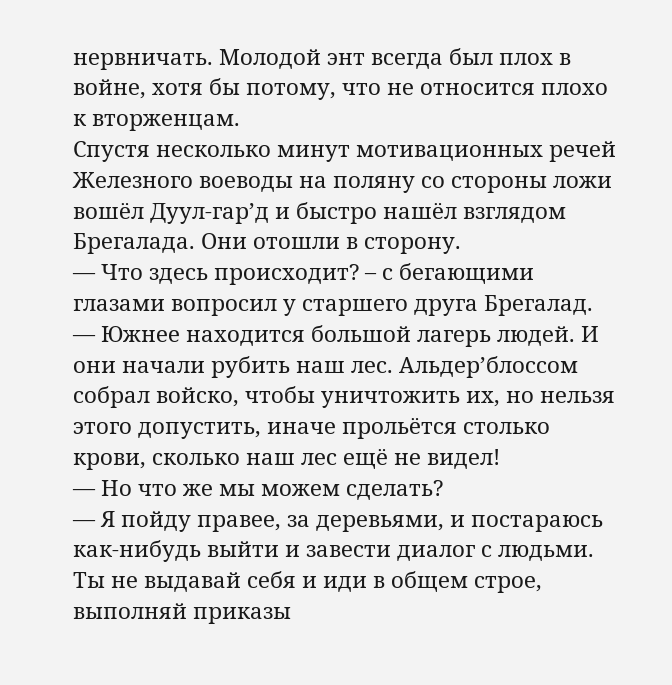нервничать. Молодой энт всегда был плох в войне, хотя бы потому, что не относится плохо к вторженцам.
Спустя несколько минут мотивационных речей Железного воеводы на поляну со стороны ложи вошёл Дуул-гар’д и быстро нашёл взглядом Брегалада. Они отошли в сторону.
— Что здесь происходит? – с бегающими глазами вопросил у старшего друга Брегалад.
— Южнее находится большой лагерь людей. И они начали рубить наш лес. Альдер’блоссом собрал войско, чтобы уничтожить их, но нельзя этого допустить, иначе прольётся столько крови, сколько наш лес ещё не видел!
— Но что же мы можем сделать?
— Я пойду правее, за деревьями, и постараюсь как-нибудь выйти и завести диалог с людьми. Ты не выдавай себя и иди в общем строе, выполняй приказы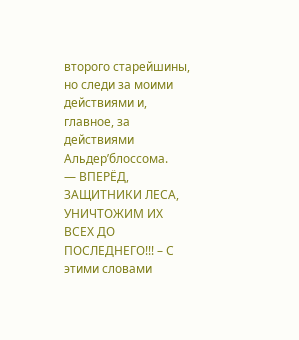второго старейшины, но следи за моими действиями и, главное, за действиями Альдер’блоссома.
— ВПЕРЁД, ЗАЩИТНИКИ ЛЕСА, УНИЧТОЖИМ ИХ ВСЕХ ДО ПОСЛЕДНЕГО!!! – С этими словами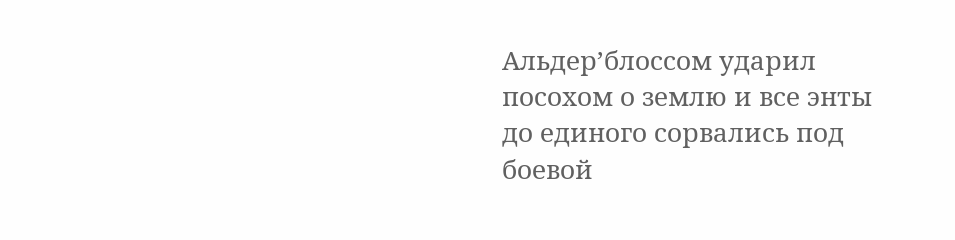Альдер’блоссом ударил посохом о землю и все энты до единого сорвались под боевой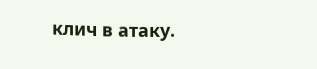клич в атаку.